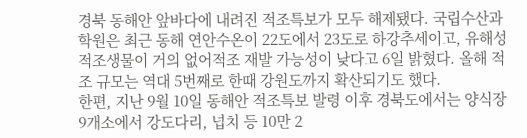경북 동해안 앞바다에 내려진 적조특보가 모두 해제됐다. 국립수산과학원은 최근 동해 연안수온이 22도에서 23도로 하강추세이고, 유해성 적조생물이 거의 없어적조 재발 가능성이 낮다고 6일 밝혔다. 올해 적조 규모는 역대 5번째로 한때 강원도까지 확산되기도 했다.
한편, 지난 9월 10일 동해안 적조특보 발령 이후 경북도에서는 양식장 9개소에서 강도다리, 넙치 등 10만 2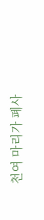천여 마리가 폐사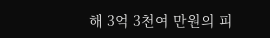해 3억 3천여 만원의 피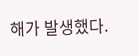해가 발생했다.